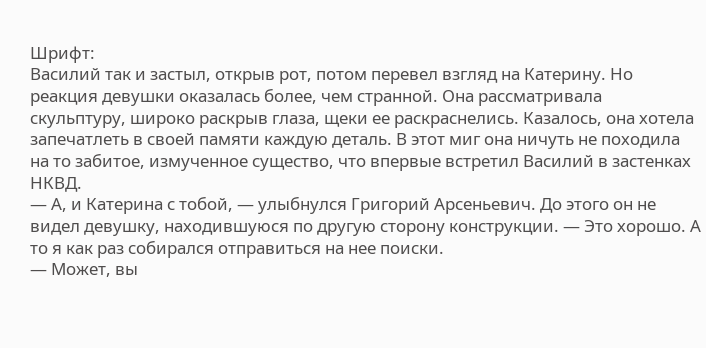Шрифт:
Василий так и застыл, открыв рот, потом перевел взгляд на Катерину. Но реакция девушки оказалась более, чем странной. Она рассматривала скульптуру, широко раскрыв глаза, щеки ее раскраснелись. Казалось, она хотела запечатлеть в своей памяти каждую деталь. В этот миг она ничуть не походила на то забитое, измученное существо, что впервые встретил Василий в застенках НКВД.
— А, и Катерина с тобой, — улыбнулся Григорий Арсеньевич. До этого он не видел девушку, находившуюся по другую сторону конструкции. — Это хорошо. А то я как раз собирался отправиться на нее поиски.
— Может, вы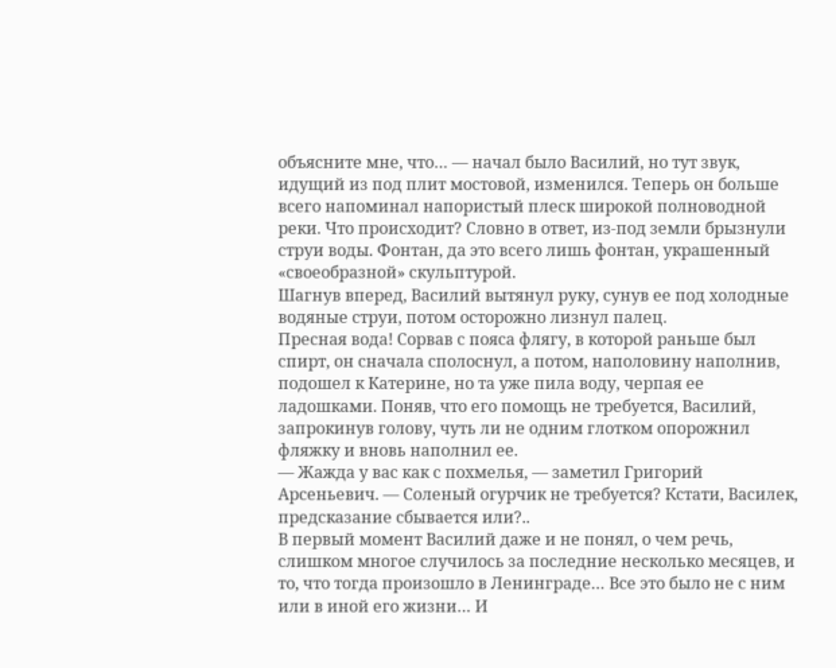объясните мне, что… — начал было Василий, но тут звук, идущий из под плит мостовой, изменился. Теперь он больше всего напоминал напористый плеск широкой полноводной реки. Что происходит? Словно в ответ, из-под земли брызнули струи воды. Фонтан, да это всего лишь фонтан, украшенный «своеобразной» скульптурой.
Шагнув вперед, Василий вытянул руку, сунув ее под холодные водяные струи, потом осторожно лизнул палец.
Пресная вода! Сорвав с пояса флягу, в которой раньше был спирт, он сначала сполоснул, а потом, наполовину наполнив, подошел к Катерине, но та уже пила воду, черпая ее ладошками. Поняв, что его помощь не требуется, Василий, запрокинув голову, чуть ли не одним глотком опорожнил фляжку и вновь наполнил ее.
— Жажда у вас как с похмелья, — заметил Григорий Арсеньевич. — Соленый огурчик не требуется? Кстати, Василек, предсказание сбывается или?..
В первый момент Василий даже и не понял, о чем речь, слишком многое случилось за последние несколько месяцев, и то, что тогда произошло в Ленинграде… Все это было не с ним или в иной его жизни… И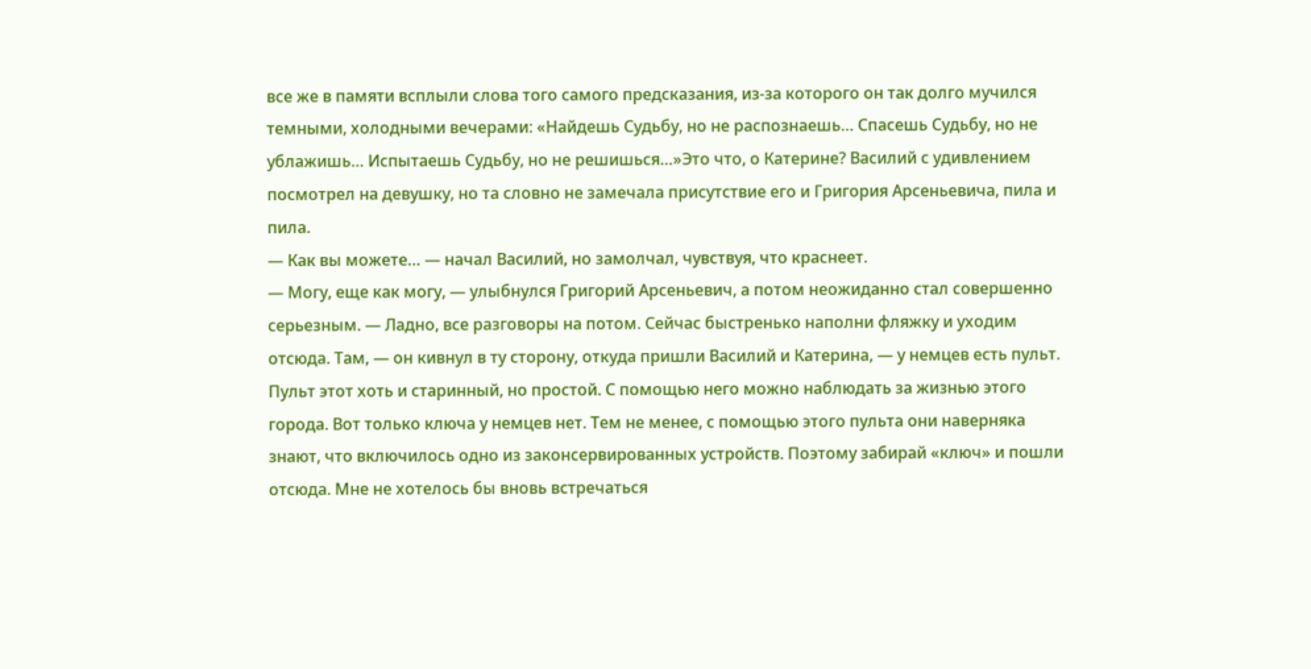все же в памяти всплыли слова того самого предсказания, из-за которого он так долго мучился темными, холодными вечерами: «Найдешь Судьбу, но не распознаешь… Спасешь Судьбу, но не ублажишь… Испытаешь Судьбу, но не решишься…»Это что, о Катерине? Василий с удивлением посмотрел на девушку, но та словно не замечала присутствие его и Григория Арсеньевича, пила и пила.
— Как вы можете… — начал Василий, но замолчал, чувствуя, что краснеет.
— Могу, еще как могу, — улыбнулся Григорий Арсеньевич, а потом неожиданно стал совершенно серьезным. — Ладно, все разговоры на потом. Сейчас быстренько наполни фляжку и уходим отсюда. Там, — он кивнул в ту сторону, откуда пришли Василий и Катерина, — у немцев есть пульт. Пульт этот хоть и старинный, но простой. С помощью него можно наблюдать за жизнью этого города. Вот только ключа у немцев нет. Тем не менее, с помощью этого пульта они наверняка знают, что включилось одно из законсервированных устройств. Поэтому забирай «ключ» и пошли отсюда. Мне не хотелось бы вновь встречаться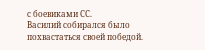с боевиками СС.
Василий собирался было похвастаться своей победой.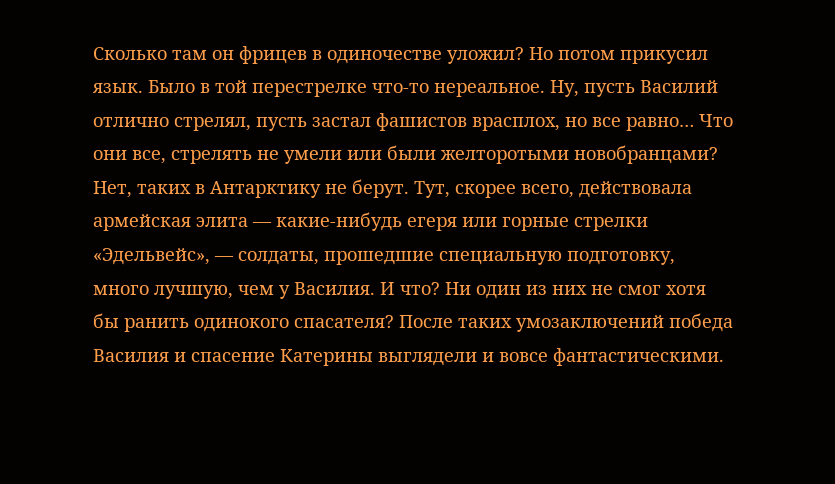Сколько там он фрицев в одиночестве уложил? Но потом прикусил язык. Было в той перестрелке что-то нереальное. Ну, пусть Василий отлично стрелял, пусть застал фашистов врасплох, но все равно… Что они все, стрелять не умели или были желторотыми новобранцами? Нет, таких в Антарктику не берут. Тут, скорее всего, действовала армейская элита — какие-нибудь егеря или горные стрелки «Эдельвейс», — солдаты, прошедшие специальную подготовку, много лучшую, чем у Василия. И что? Ни один из них не смог хотя бы ранить одинокого спасателя? После таких умозаключений победа Василия и спасение Катерины выглядели и вовсе фантастическими.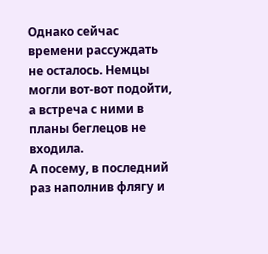Однако сейчас времени рассуждать не осталось. Немцы могли вот-вот подойти, а встреча с ними в планы беглецов не входила.
А посему, в последний раз наполнив флягу и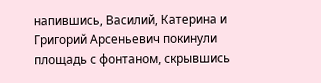напившись, Василий, Катерина и Григорий Арсеньевич покинули площадь с фонтаном, скрывшись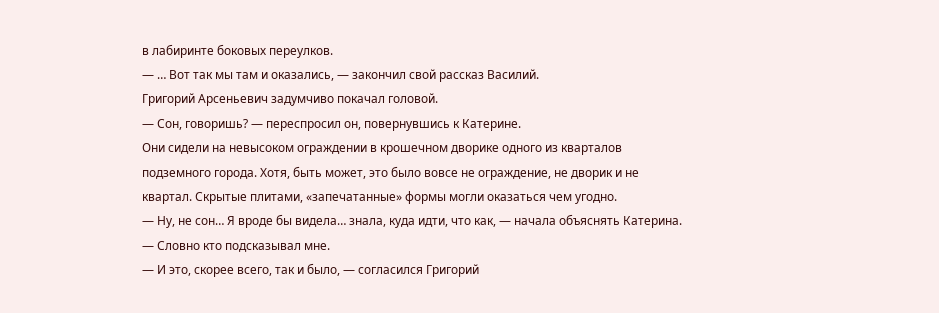в лабиринте боковых переулков.
— … Вот так мы там и оказались, — закончил свой рассказ Василий.
Григорий Арсеньевич задумчиво покачал головой.
— Сон, говоришь? — переспросил он, повернувшись к Катерине.
Они сидели на невысоком ограждении в крошечном дворике одного из кварталов подземного города. Хотя, быть может, это было вовсе не ограждение, не дворик и не квартал. Скрытые плитами, «запечатанные» формы могли оказаться чем угодно.
— Ну, не сон… Я вроде бы видела… знала, куда идти, что как, — начала объяснять Катерина. — Словно кто подсказывал мне.
— И это, скорее всего, так и было, — согласился Григорий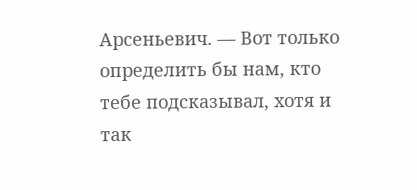Арсеньевич. — Вот только определить бы нам, кто тебе подсказывал, хотя и так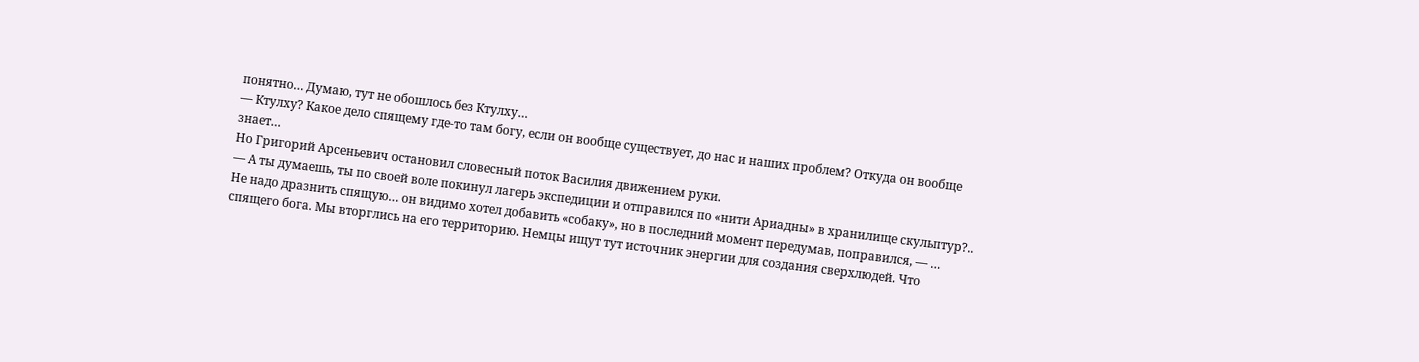понятно… Думаю, тут не обошлось без Ктулху…
— Ктулху? Какое дело спящему где-то там богу, если он вообще существует, до нас и наших проблем? Откуда он вообще знает…
Но Григорий Арсеньевич остановил словесный поток Василия движением руки.
— А ты думаешь, ты по своей воле покинул лагерь экспедиции и отправился по «нити Ариадны» в хранилище скульптур?.. Не надо дразнить спящую… он видимо хотел добавить «собаку», но в последний момент передумав, поправился, — … спящего бога. Мы вторглись на его территорию. Немцы ищут тут источник энергии для создания сверхлюдей. Что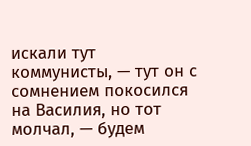искали тут коммунисты, — тут он с сомнением покосился на Василия, но тот молчал, — будем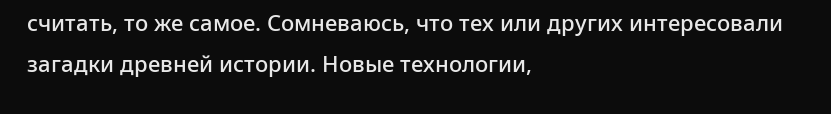считать, то же самое. Сомневаюсь, что тех или других интересовали загадки древней истории. Новые технологии,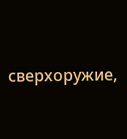сверхоружие,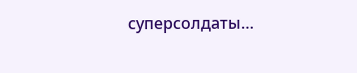суперсолдаты…